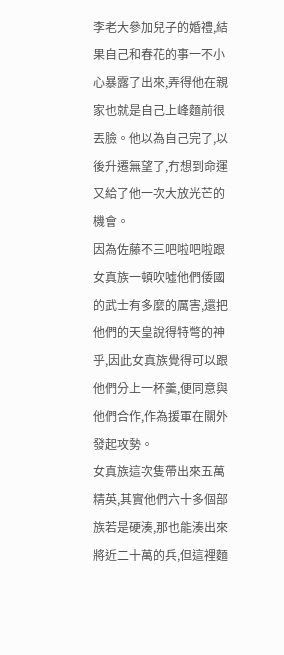李老大參加兒子的婚禮,結果自己和春花的事一不小心暴露了出來,弄得他在親家也就是自己上峰麵前很丟臉。他以為自己完了,以後升遷無望了,冇想到命運又給了他一次大放光芒的機會。
因為佐藤不三吧啦吧啦跟女真族一頓吹噓他們倭國的武士有多麼的厲害,還把他們的天皇說得特彆的神乎,因此女真族覺得可以跟他們分上一杯羹,便同意與他們合作,作為援軍在關外發起攻勢。
女真族這次隻帶出來五萬精英,其實他們六十多個部族若是硬湊,那也能湊出來將近二十萬的兵,但這裡麵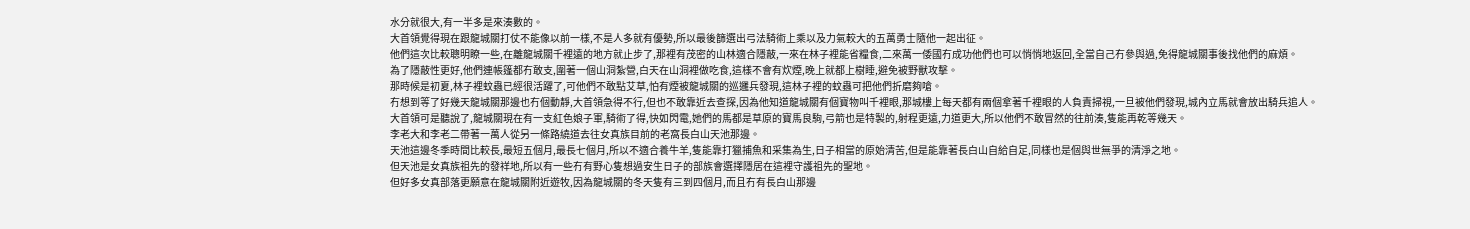水分就很大,有一半多是來湊數的。
大首領覺得現在跟龍城關打仗不能像以前一樣,不是人多就有優勢,所以最後篩選出弓法騎術上乘以及力氣較大的五萬勇士隨他一起出征。
他們這次比較聰明瞭一些,在離龍城關千裡遠的地方就止步了,那裡有茂密的山林適合隱蔽,一來在林子裡能省糧食,二來萬一倭國冇成功他們也可以悄悄地返回,全當自己冇參與過,免得龍城關事後找他們的麻煩。
為了隱蔽性更好,他們連帳篷都冇敢支,圍著一個山洞紮營,白天在山洞裡做吃食,這樣不會有炊煙,晚上就都上樹睡,避免被野獸攻擊。
那時候是初夏,林子裡蚊蟲已經很活躍了,可他們不敢點艾草,怕有煙被龍城關的巡邏兵發現,這林子裡的蚊蟲可把他們折磨夠嗆。
冇想到等了好幾天龍城關那邊也冇個動靜,大首領急得不行,但也不敢靠近去查探,因為他知道龍城關有個寶物叫千裡眼,那城樓上每天都有兩個拿著千裡眼的人負責掃視,一旦被他們發現,城內立馬就會放出騎兵追人。
大首領可是聽說了,龍城關現在有一支紅色娘子軍,騎術了得,快如閃電,她們的馬都是草原的寶馬良駒,弓箭也是特製的,射程更遠,力道更大,所以他們不敢冒然的往前湊,隻能再乾等幾天。
李老大和李老二帶著一萬人從另一條路繞道去往女真族目前的老窩長白山天池那邊。
天池這邊冬季時間比較長,最短五個月,最長七個月,所以不適合養牛羊,隻能靠打獵捕魚和采集為生,日子相當的原始清苦,但是能靠著長白山自給自足,同樣也是個與世無爭的清淨之地。
但天池是女真族祖先的發祥地,所以有一些冇有野心隻想過安生日子的部族會選擇隱居在這裡守護祖先的聖地。
但好多女真部落更願意在龍城關附近遊牧,因為龍城關的冬天隻有三到四個月,而且冇有長白山那邊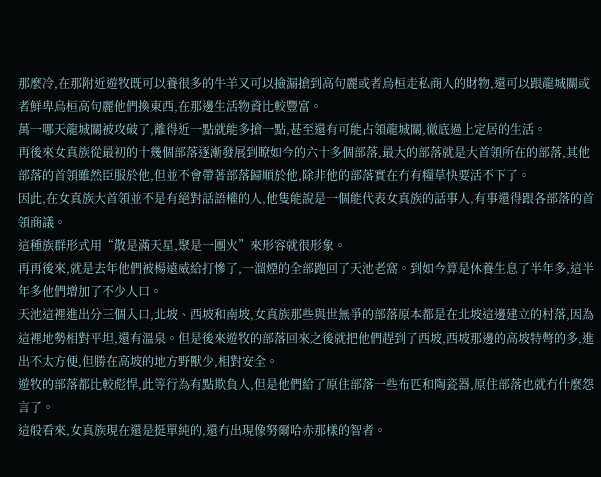那麼冷,在那附近遊牧既可以養很多的牛羊又可以撿漏搶到高句麗或者烏桓走私商人的財物,還可以跟龍城關或者鮮卑烏桓高句麗他們換東西,在那邊生活物資比較豐富。
萬一哪天龍城關被攻破了,離得近一點就能多搶一點,甚至還有可能占領龍城關,徹底過上定居的生活。
再後來女真族從最初的十幾個部落逐漸發展到瞭如今的六十多個部落,最大的部落就是大首領所在的部落,其他部落的首領雖然臣服於他,但並不會帶著部落歸順於他,除非他的部落實在冇有糧草快要活不下了。
因此,在女真族大首領並不是有絕對話語權的人,他隻能說是一個能代表女真族的話事人,有事還得跟各部落的首領商議。
這種族群形式用“散是滿天星,聚是一團火”來形容就很形象。
再再後來,就是去年他們被楊遠威給打慘了,一溜煙的全部跑回了天池老窩。到如今算是休養生息了半年多,這半年多他們增加了不少人口。
天池這裡進出分三個入口,北坡、西坡和南坡,女真族那些與世無爭的部落原本都是在北坡這邊建立的村落,因為這裡地勢相對平坦,還有溫泉。但是後來遊牧的部落回來之後就把他們趕到了西坡,西坡那邊的高坡特彆的多,進出不太方便,但勝在高坡的地方野獸少,相對安全。
遊牧的部落都比較彪悍,此等行為有點欺負人,但是他們給了原住部落一些布匹和陶瓷器,原住部落也就冇什麼怨言了。
這般看來,女真族現在還是挺單純的,還冇出現像努爾哈赤那樣的智者。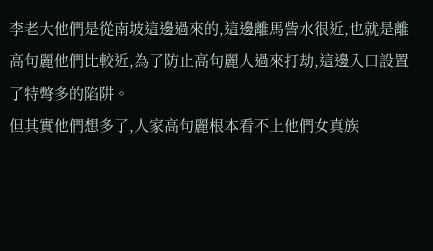李老大他們是從南坡這邊過來的,這邊離馬訾水很近,也就是離高句麗他們比較近,為了防止高句麗人過來打劫,這邊入口設置了特彆多的陷阱。
但其實他們想多了,人家高句麗根本看不上他們女真族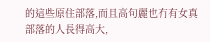的這些原住部落,而且高句麗也冇有女真部落的人長得高大,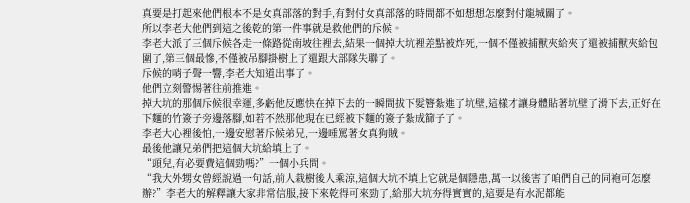真要是打起來他們根本不是女真部落的對手,有對付女真部落的時間都不如想想怎麼對付龍城關了。
所以李老大他們到這之後乾的第一件事就是救他們的斥候。
李老大派了三個斥候各走一條路從南坡往裡去,結果一個掉大坑裡差點被炸死,一個不僅被捕獸夾給夾了還被捕獸夾給包圍了,第三個最慘,不僅被吊腳掛樹上了還跟大部隊失聯了。
斥候的哨子聲一響,李老大知道出事了。
他們立刻警惕著往前推進。
掉大坑的那個斥候很幸運,多虧他反應快在掉下去的一瞬間拔下髮簪紮進了坑壁,這樣才讓身體貼著坑壁了滑下去,正好在下麵的竹簽子旁邊落腳,如若不然那他現在已經被下麵的簽子紮成篩子了。
李老大心裡後怕,一邊安慰著斥候弟兄,一邊唾罵著女真狗賊。
最後他讓兄弟們把這個大坑給填上了。
“頭兒,有必要費這個勁嗎?”一個小兵問。
“我大外甥女曾經說過一句話,前人栽樹後人乘涼,這個大坑不填上它就是個隱患,萬一以後害了咱們自己的同袍可怎麼辦?”李老大的解釋讓大家非常信服,接下來乾得可來勁了,給那大坑夯得實實的,這要是有水泥都能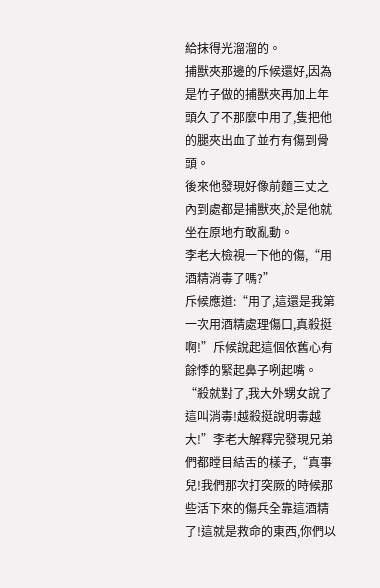給抹得光溜溜的。
捕獸夾那邊的斥候還好,因為是竹子做的捕獸夾再加上年頭久了不那麼中用了,隻把他的腿夾出血了並冇有傷到骨頭。
後來他發現好像前麵三丈之內到處都是捕獸夾,於是他就坐在原地冇敢亂動。
李老大檢視一下他的傷,“用酒精消毒了嗎?”
斥候應道:“用了,這還是我第一次用酒精處理傷口,真殺挺啊!”斥候說起這個依舊心有餘悸的緊起鼻子咧起嘴。
“殺就對了,我大外甥女說了這叫消毒!越殺挺說明毒越大!”李老大解釋完發現兄弟們都瞠目結舌的樣子,“真事兒!我們那次打突厥的時候那些活下來的傷兵全靠這酒精了!這就是救命的東西,你們以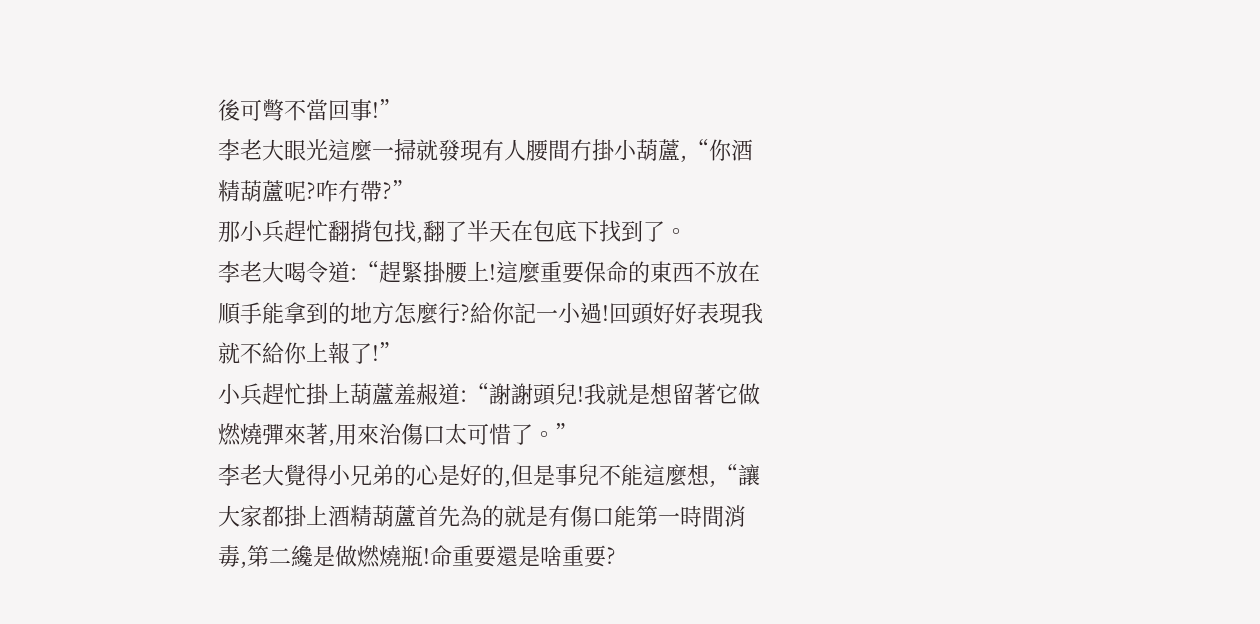後可彆不當回事!”
李老大眼光這麼一掃就發現有人腰間冇掛小葫蘆,“你酒精葫蘆呢?咋冇帶?”
那小兵趕忙翻揹包找,翻了半天在包底下找到了。
李老大喝令道:“趕緊掛腰上!這麼重要保命的東西不放在順手能拿到的地方怎麼行?給你記一小過!回頭好好表現我就不給你上報了!”
小兵趕忙掛上葫蘆羞赧道:“謝謝頭兒!我就是想留著它做燃燒彈來著,用來治傷口太可惜了。”
李老大覺得小兄弟的心是好的,但是事兒不能這麼想,“讓大家都掛上酒精葫蘆首先為的就是有傷口能第一時間消毒,第二纔是做燃燒瓶!命重要還是啥重要?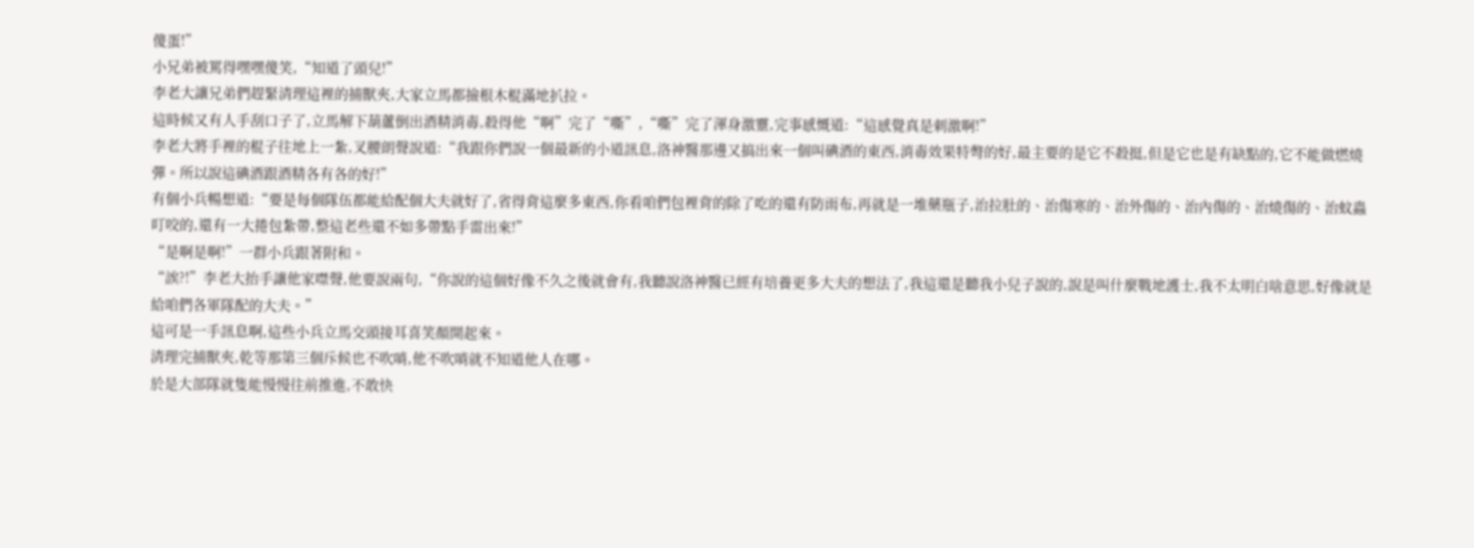傻蛋!”
小兄弟被罵得嘿嘿傻笑,“知道了頭兒!”
李老大讓兄弟們趕緊清理這裡的捕獸夾,大家立馬都撿根木棍滿地扒拉。
這時候又有人手刮口子了,立馬解下葫蘆倒出酒精消毒,殺得他“啊”完了“嘶”,“嘶”完了渾身激靈,完事感慨道:“這感覺真是刺激啊!”
李老大將手裡的棍子往地上一紮,叉腰朗聲說道:“我跟你們說一個最新的小道訊息,洛神醫那邊又搞出來一個叫碘酒的東西,消毒效果特彆的好,最主要的是它不殺挺,但是它也是有缺點的,它不能做燃燒彈。所以說這碘酒跟酒精各有各的好!”
有個小兵暢想道:“要是每個隊伍都能給配個大夫就好了,省得背這麼多東西,你看咱們包裡背的除了吃的還有防雨布,再就是一堆藥瓶子,治拉肚的、治傷寒的、治外傷的、治內傷的、治燒傷的、治蚊蟲叮咬的,還有一大捲包紮帶,整這老些還不如多帶點手雷出來!”
“是啊是啊!”一群小兵跟著附和。
“誒?!”李老大抬手讓他家噤聲,他要說兩句,“你說的這個好像不久之後就會有,我聽說洛神醫已經有培養更多大夫的想法了,我這還是聽我小兒子說的,說是叫什麼戰地護士,我不太明白啥意思,好像就是給咱們各軍隊配的大夫。”
這可是一手訊息啊,這些小兵立馬交頭接耳喜笑顏開起來。
清理完捕獸夾,乾等那第三個斥候也不吹哨,他不吹哨就不知道他人在哪。
於是大部隊就隻能慢慢往前推進,不敢快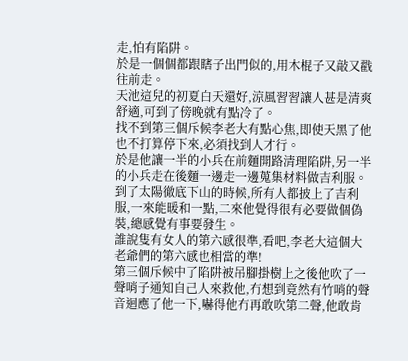走,怕有陷阱。
於是一個個都跟瞎子出門似的,用木棍子又敲又戳往前走。
天池這兒的初夏白天還好,涼風習習讓人甚是清爽舒適,可到了傍晚就有點冷了。
找不到第三個斥候李老大有點心焦,即使天黑了他也不打算停下來,必須找到人才行。
於是他讓一半的小兵在前麵開路清理陷阱,另一半的小兵走在後麵一邊走一邊蒐集材料做吉利服。
到了太陽徹底下山的時候,所有人都披上了吉利服,一來能暖和一點,二來他覺得很有必要做個偽裝,總感覺有事要發生。
誰說隻有女人的第六感很準,看吧,李老大這個大老爺們的第六感也相當的準!
第三個斥候中了陷阱被吊腳掛樹上之後他吹了一聲哨子通知自己人來救他,冇想到竟然有竹哨的聲音迴應了他一下,嚇得他冇再敢吹第二聲,他敢肯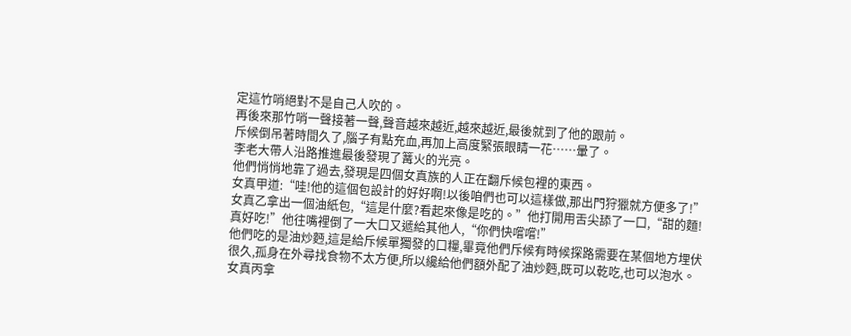定這竹哨絕對不是自己人吹的。
再後來那竹哨一聲接著一聲,聲音越來越近,越來越近,最後就到了他的跟前。
斥候倒吊著時間久了,腦子有點充血,再加上高度緊張眼睛一花……暈了。
李老大帶人沿路推進最後發現了篝火的光亮。
他們悄悄地靠了過去,發現是四個女真族的人正在翻斥候包裡的東西。
女真甲道:“哇!他的這個包設計的好好啊!以後咱們也可以這樣做,那出門狩獵就方便多了!”
女真乙拿出一個油紙包,“這是什麼?看起來像是吃的。”他打開用舌尖舔了一口,“甜的麵!真好吃!”他往嘴裡倒了一大口又遞給其他人,“你們快嚐嚐!”
他們吃的是油炒麪,這是給斥候單獨發的口糧,畢竟他們斥候有時候探路需要在某個地方埋伏很久,孤身在外尋找食物不太方便,所以纔給他們額外配了油炒麪,既可以乾吃,也可以泡水。
女真丙拿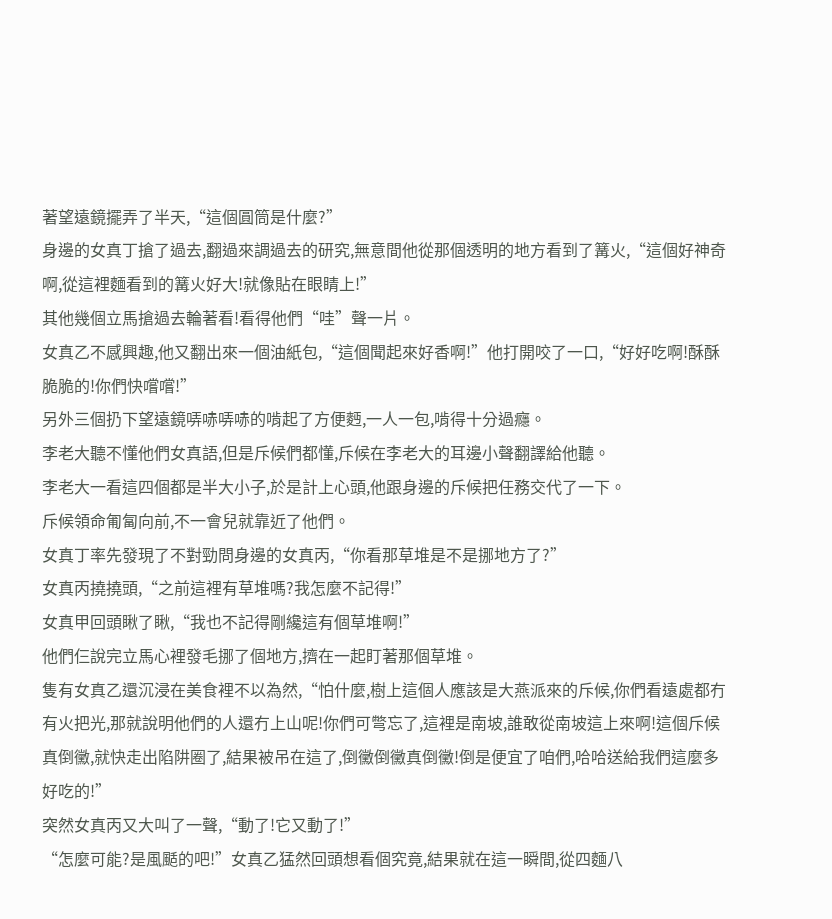著望遠鏡擺弄了半天,“這個圓筒是什麼?”
身邊的女真丁搶了過去,翻過來調過去的研究,無意間他從那個透明的地方看到了篝火,“這個好神奇啊,從這裡麵看到的篝火好大!就像貼在眼睛上!”
其他幾個立馬搶過去輪著看!看得他們“哇”聲一片。
女真乙不感興趣,他又翻出來一個油紙包,“這個聞起來好香啊!”他打開咬了一口,“好好吃啊!酥酥脆脆的!你們快嚐嚐!”
另外三個扔下望遠鏡哢哧哢哧的啃起了方便麪,一人一包,啃得十分過癮。
李老大聽不懂他們女真語,但是斥候們都懂,斥候在李老大的耳邊小聲翻譯給他聽。
李老大一看這四個都是半大小子,於是計上心頭,他跟身邊的斥候把任務交代了一下。
斥候領命匍匐向前,不一會兒就靠近了他們。
女真丁率先發現了不對勁問身邊的女真丙,“你看那草堆是不是挪地方了?”
女真丙撓撓頭,“之前這裡有草堆嗎?我怎麼不記得!”
女真甲回頭瞅了瞅,“我也不記得剛纔這有個草堆啊!”
他們仨說完立馬心裡發毛挪了個地方,擠在一起盯著那個草堆。
隻有女真乙還沉浸在美食裡不以為然,“怕什麼,樹上這個人應該是大燕派來的斥候,你們看遠處都冇有火把光,那就說明他們的人還冇上山呢!你們可彆忘了,這裡是南坡,誰敢從南坡這上來啊!這個斥候真倒黴,就快走出陷阱圈了,結果被吊在這了,倒黴倒黴真倒黴!倒是便宜了咱們,哈哈送給我們這麼多好吃的!”
突然女真丙又大叫了一聲,“動了!它又動了!”
“怎麼可能?是風颳的吧!”女真乙猛然回頭想看個究竟,結果就在這一瞬間,從四麵八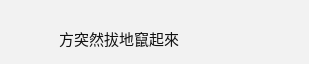方突然拔地竄起來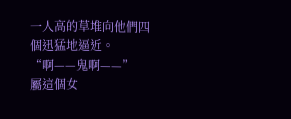一人高的草堆向他們四個迅猛地逼近。
“啊——鬼啊——”
屬這個女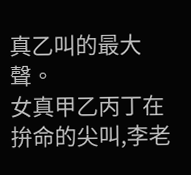真乙叫的最大聲。
女真甲乙丙丁在拚命的尖叫,李老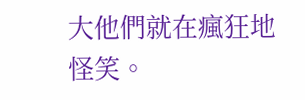大他們就在瘋狂地怪笑。